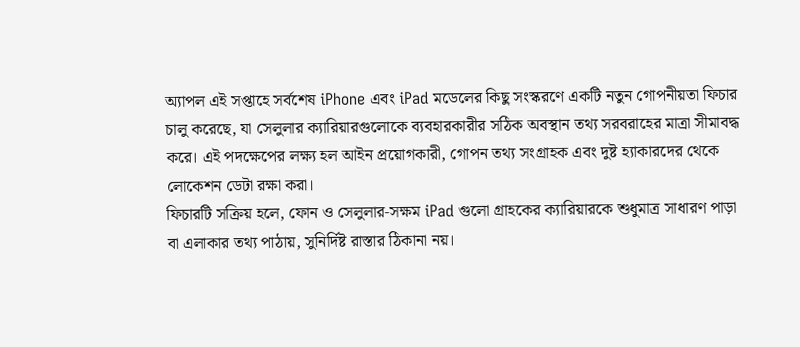অ্যাপল এই সপ্তাহে সর্বশেষ iPhone এবং iPad মডেলের কিছু সংস্করণে একটি নতুন গোপনীয়তা ফিচার চালু করেছে, যা সেলুলার ক্যারিয়ারগুলোকে ব্যবহারকারীর সঠিক অবস্থান তথ্য সরবরাহের মাত্রা সীমাবদ্ধ করে। এই পদক্ষেপের লক্ষ্য হল আইন প্রয়োগকারী, গোপন তথ্য সংগ্রাহক এবং দুষ্ট হ্যাকারদের থেকে লোকেশন ডেটা রক্ষা করা।
ফিচারটি সক্রিয় হলে, ফোন ও সেলুলার‑সক্ষম iPad গুলো গ্রাহকের ক্যারিয়ারকে শুধুমাত্র সাধারণ পাড়া বা এলাকার তথ্য পাঠায়, সুনির্দিষ্ট রাস্তার ঠিকানা নয়।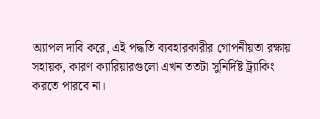অ্যাপল দাবি করে, এই পদ্ধতি ব্যবহারকারীর গোপনীয়তা রক্ষায় সহায়ক, কারণ ক্যারিয়ারগুলো এখন ততটা সুনির্দিষ্ট ট্র্যাকিং করতে পারবে না।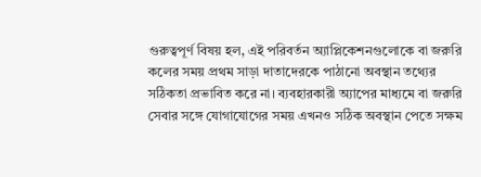গুরুত্বপূর্ণ বিষয় হল, এই পরিবর্তন অ্যাপ্লিকেশনগুলোকে বা জরুরি কলের সময় প্রথম সাড়া দাতাদেরকে পাঠানো অবস্থান তথ্যের সঠিকতা প্রভাবিত করে না। ব্যবহারকারী অ্যাপের মাধ্যমে বা জরুরি সেবার সঙ্গে যোগাযোগের সময় এখনও সঠিক অবস্থান পেতে সক্ষম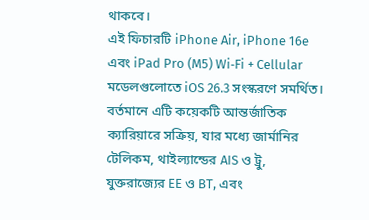থাকবে।
এই ফিচারটি iPhone Air, iPhone 16e এবং iPad Pro (M5) Wi‑Fi + Cellular মডেলগুলোতে iOS 26.3 সংস্করণে সমর্থিত। বর্তমানে এটি কয়েকটি আন্তর্জাতিক ক্যারিয়ারে সক্রিয়, যার মধ্যে জার্মানির টেলিকম, থাইল্যান্ডের AIS ও ট্রু, যুক্তরাজ্যের EE ও BT, এবং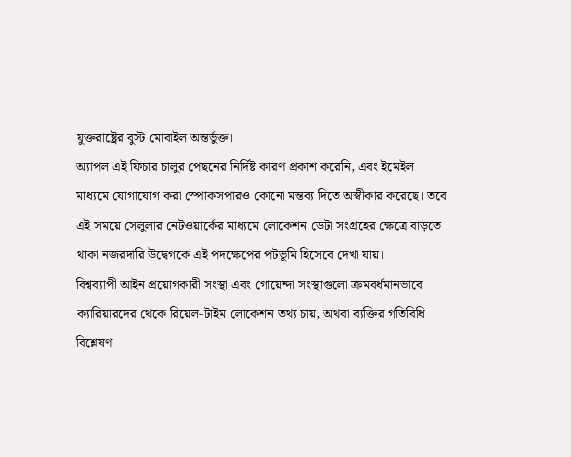যুক্তরাষ্ট্রের বুস্ট মোবাইল অন্তর্ভুক্ত।
অ্যাপল এই ফিচার চালুর পেছনের নির্দিষ্ট কারণ প্রকাশ করেনি, এবং ইমেইল মাধ্যমে যোগাযোগ করা স্পোকসপারও কোনো মন্তব্য দিতে অস্বীকার করেছে। তবে এই সময়ে সেলুলার নেটওয়ার্কের মাধ্যমে লোকেশন ডেটা সংগ্রহের ক্ষেত্রে বাড়তে থাকা নজরদারি উদ্বেগকে এই পদক্ষেপের পটভূমি হিসেবে দেখা যায়।
বিশ্বব্যাপী আইন প্রয়োগকারী সংস্থা এবং গোয়েন্দা সংস্থাগুলো ক্রমবর্ধমানভাবে ক্যারিয়ারদের থেকে রিয়েল‑টাইম লোকেশন তথ্য চায়, অথবা ব্যক্তির গতিবিধি বিশ্লেষণ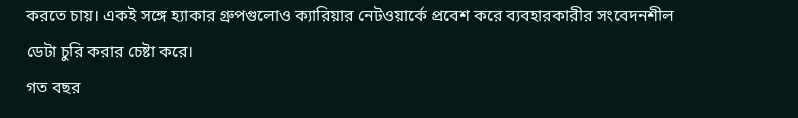করতে চায়। একই সঙ্গে হ্যাকার গ্রুপগুলোও ক্যারিয়ার নেটওয়ার্কে প্রবেশ করে ব্যবহারকারীর সংবেদনশীল ডেটা চুরি করার চেষ্টা করে।
গত বছর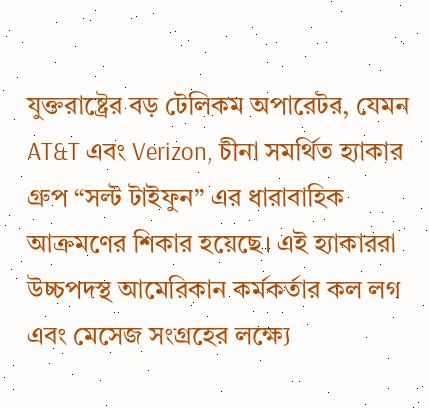যুক্তরাষ্ট্রের বড় টেলিকম অপারেটর, যেমন AT&T এবং Verizon, চীনা সমর্থিত হ্যাকার গ্রুপ “সল্ট টাইফুন” এর ধারাবাহিক আক্রমণের শিকার হয়েছে। এই হ্যাকাররা উচ্চপদস্থ আমেরিকান কর্মকর্তার কল লগ এবং মেসেজ সংগ্রহের লক্ষ্যে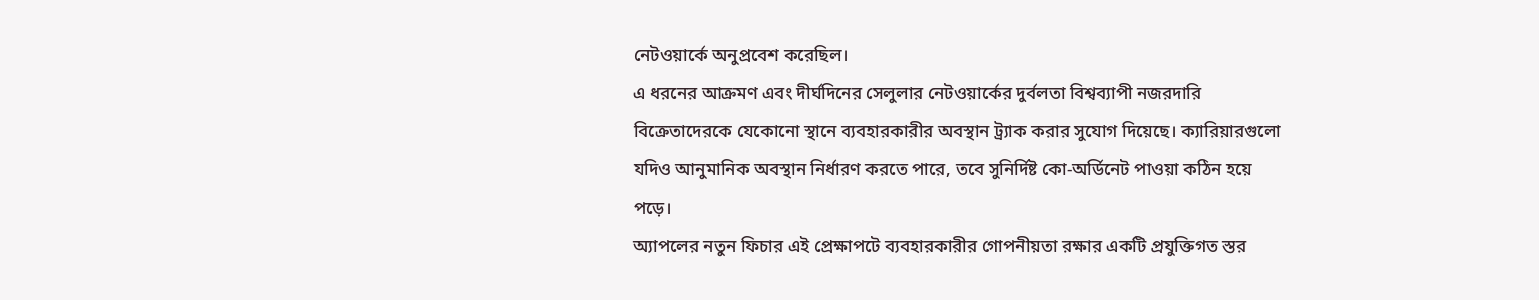নেটওয়ার্কে অনুপ্রবেশ করেছিল।
এ ধরনের আক্রমণ এবং দীর্ঘদিনের সেলুলার নেটওয়ার্কের দুর্বলতা বিশ্বব্যাপী নজরদারি বিক্রেতাদেরকে যেকোনো স্থানে ব্যবহারকারীর অবস্থান ট্র্যাক করার সুযোগ দিয়েছে। ক্যারিয়ারগুলো যদিও আনুমানিক অবস্থান নির্ধারণ করতে পারে, তবে সুনির্দিষ্ট কো-অর্ডিনেট পাওয়া কঠিন হয়ে পড়ে।
অ্যাপলের নতুন ফিচার এই প্রেক্ষাপটে ব্যবহারকারীর গোপনীয়তা রক্ষার একটি প্রযুক্তিগত স্তর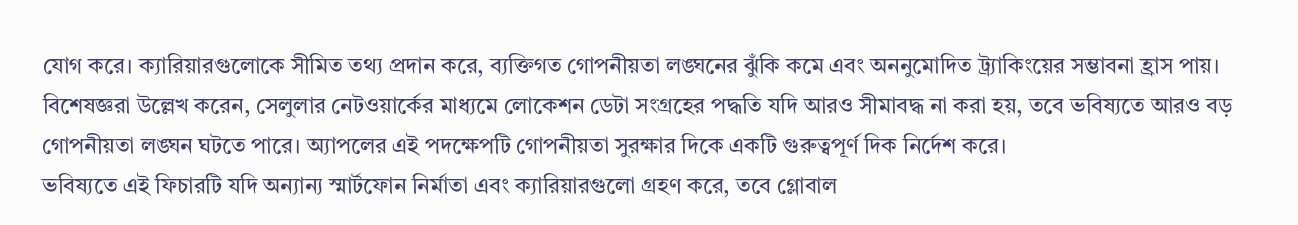যোগ করে। ক্যারিয়ারগুলোকে সীমিত তথ্য প্রদান করে, ব্যক্তিগত গোপনীয়তা লঙ্ঘনের ঝুঁকি কমে এবং অননুমোদিত ট্র্যাকিংয়ের সম্ভাবনা হ্রাস পায়।
বিশেষজ্ঞরা উল্লেখ করেন, সেলুলার নেটওয়ার্কের মাধ্যমে লোকেশন ডেটা সংগ্রহের পদ্ধতি যদি আরও সীমাবদ্ধ না করা হয়, তবে ভবিষ্যতে আরও বড় গোপনীয়তা লঙ্ঘন ঘটতে পারে। অ্যাপলের এই পদক্ষেপটি গোপনীয়তা সুরক্ষার দিকে একটি গুরুত্বপূর্ণ দিক নির্দেশ করে।
ভবিষ্যতে এই ফিচারটি যদি অন্যান্য স্মার্টফোন নির্মাতা এবং ক্যারিয়ারগুলো গ্রহণ করে, তবে গ্লোবাল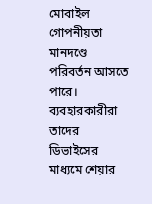মোবাইল গোপনীয়তা মানদণ্ডে পরিবর্তন আসতে পারে। ব্যবহারকারীরা তাদের ডিভাইসের মাধ্যমে শেয়ার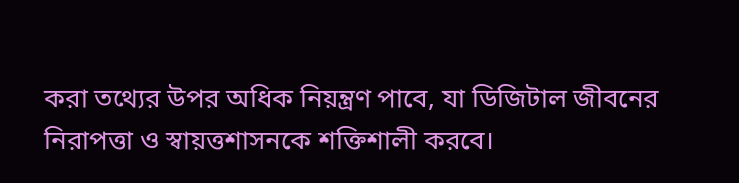করা তথ্যের উপর অধিক নিয়ন্ত্রণ পাবে, যা ডিজিটাল জীবনের নিরাপত্তা ও স্বায়ত্তশাসনকে শক্তিশালী করবে।